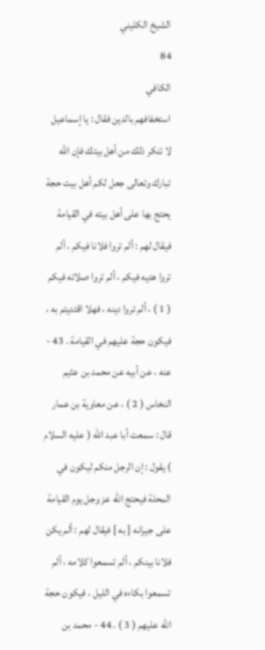الشيخ الكليني
84
الكافي
استخفافهم بالدين فقال : يا إسماعيل لا تنكر ذلك من أهل بيتك فإن الله تبارك وتعالى جعل لكم أهل بيت حجة يحتج بها على أهل بيته في القيامة فيقال لهم : ألم تروا فلانا فيكم ، ألم تروا هديه فيكم ، ألم تروا صلاته فيكم ( 1 ) ، ألم تروا دينه ، فهلا اقتديتم به ، فيكون حجة عليهم في القيامة . 43 - عنه ، عن أبيه عن محمد بن عثيم النخاس ( 2 ) ، عن معاوية بن عمار قال : سمعت أبا عبد الله ( عليه السلام ) يقول : إن الرجل منكم ليكون في المحلة فيحتج الله عز وجل يوم القيامة على جيرانه [ به ] فيقال لهم : ألم يكن فلانا بينكم ، ألم تسمعوا كلامه ، ألم تسمعوا بكاءه في الليل ، فيكون حجة الله عليهم ( 3 ) . 44 - محمد بن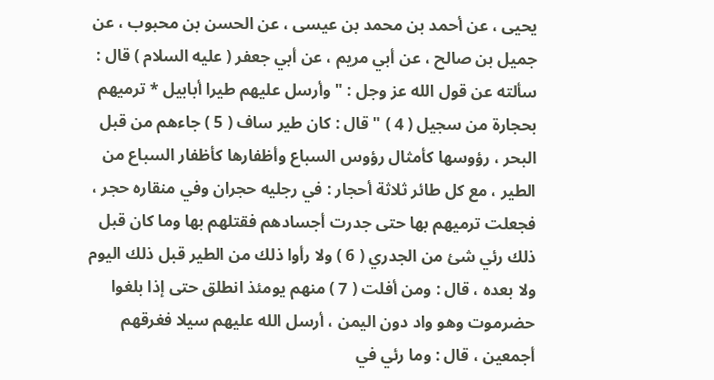يحيى ، عن أحمد بن محمد بن عيسى ، عن الحسن بن محبوب ، عن جميل بن صالح ، عن أبي مريم ، عن أبي جعفر ( عليه السلام ) قال : سألته عن قول الله عز وجل : " وأرسل عليهم طيرا أبابيل * ترميهم بحجارة من سجيل ( 4 ) " قال : كان طير ساف ( 5 ) جاءهم من قبل البحر ، رؤوسها كأمثال رؤوس السباع وأظفارها كأظفار السباع من الطير ، مع كل طائر ثلاثة أحجار : في رجليه حجران وفي منقاره حجر ، فجعلت ترميهم بها حتى جدرت أجسادهم فقتلهم بها وما كان قبل ذلك رئي شئ من الجدري ( 6 ) ولا رأوا ذلك من الطير قبل ذلك اليوم ولا بعده ، قال : ومن أفلت ( 7 ) منهم يومئذ انطلق حتى إذا بلغوا حضرموت وهو واد دون اليمن ، أرسل الله عليهم سيلا فغرقهم أجمعين ، قال : وما رئي في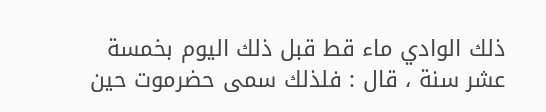ذلك الوادي ماء قط قبل ذلك اليوم بخمسة عشر سنة ، قال : فلذلك سمى حضرموت حين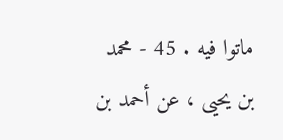ماتوا فيه . 45 - محمد بن يحيى ، عن أحمد بن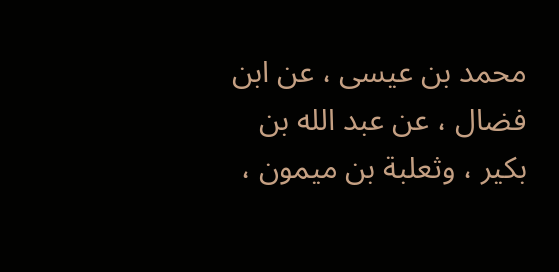محمد بن عيسى ، عن ابن فضال ، عن عبد الله بن بكير ، وثعلبة بن ميمون ،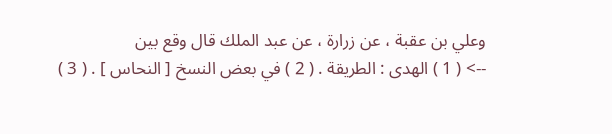وعلي بن عقبة ، عن زرارة ، عن عبد الملك قال وقع بين
--> ( 1 ) الهدى : الطريقة . ( 2 ) في بعض النسخ [ النحاس ] . ( 3 )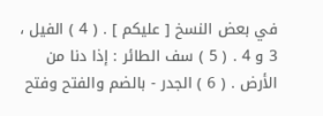في بعض النسخ [ عليكم ] . ( 4 ) الفيل ، 3 و 4 . ( 5 ) سف الطائر : إذا دنا من الأرض . ( 6 ) الجدر - بالضم والفتح وفتح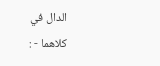الدال في كلاهما - :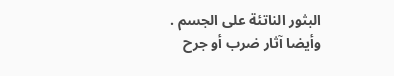البثور الناتئة على الجسم . وأيضا آثار ضرب أو جرح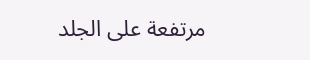مرتفعة على الجلد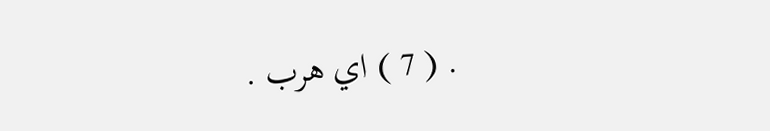. ( 7 ) اي هرب .